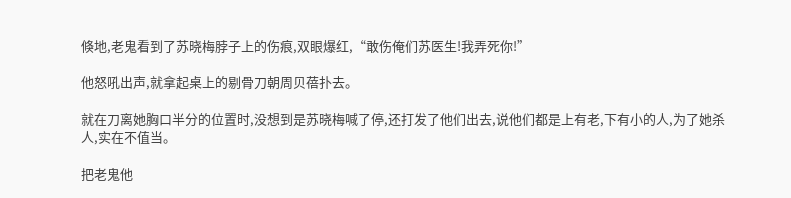倏地,老鬼看到了苏晓梅脖子上的伤痕,双眼爆红,“敢伤俺们苏医生!我弄死你!”

他怒吼出声,就拿起桌上的剔骨刀朝周贝蓓扑去。

就在刀离她胸口半分的位置时,没想到是苏晓梅喊了停,还打发了他们出去,说他们都是上有老,下有小的人,为了她杀人,实在不值当。

把老鬼他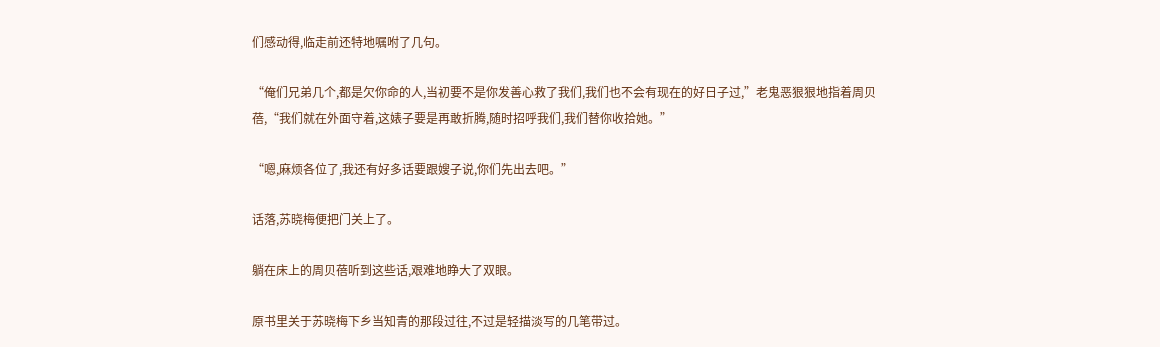们感动得,临走前还特地嘱咐了几句。

“俺们兄弟几个,都是欠你命的人,当初要不是你发善心救了我们,我们也不会有现在的好日子过,”老鬼恶狠狠地指着周贝蓓,“我们就在外面守着,这婊子要是再敢折腾,随时招呼我们,我们替你收拾她。”

“嗯,麻烦各位了,我还有好多话要跟嫂子说,你们先出去吧。”

话落,苏晓梅便把门关上了。

躺在床上的周贝蓓听到这些话,艰难地睁大了双眼。

原书里关于苏晓梅下乡当知青的那段过往,不过是轻描淡写的几笔带过。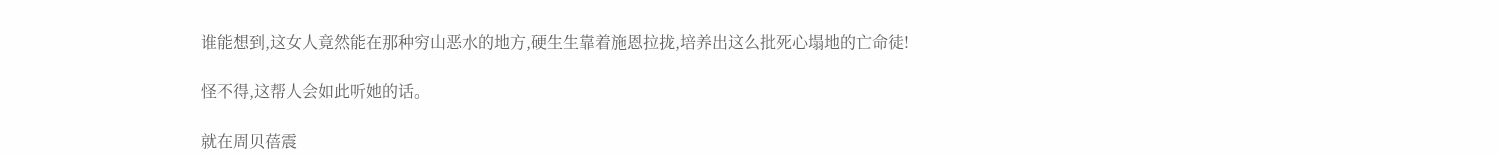谁能想到,这女人竟然能在那种穷山恶水的地方,硬生生靠着施恩拉拢,培养出这么批死心塌地的亡命徒!

怪不得,这帮人会如此听她的话。

就在周贝蓓震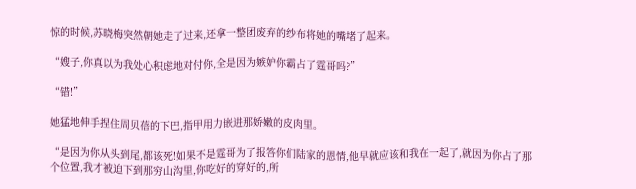惊的时候,苏晓梅突然朝她走了过来,还拿一整团废弃的纱布将她的嘴堵了起来。

“嫂子,你真以为我处心积虑地对付你,全是因为嫉妒你霸占了霆哥吗?”

“错!”

她猛地伸手捏住周贝蓓的下巴,指甲用力嵌进那娇嫩的皮肉里。

“是因为你从头到尾,都该死!如果不是霆哥为了报答你们陆家的恩情,他早就应该和我在一起了,就因为你占了那个位置,我才被迫下到那穷山沟里,你吃好的穿好的,所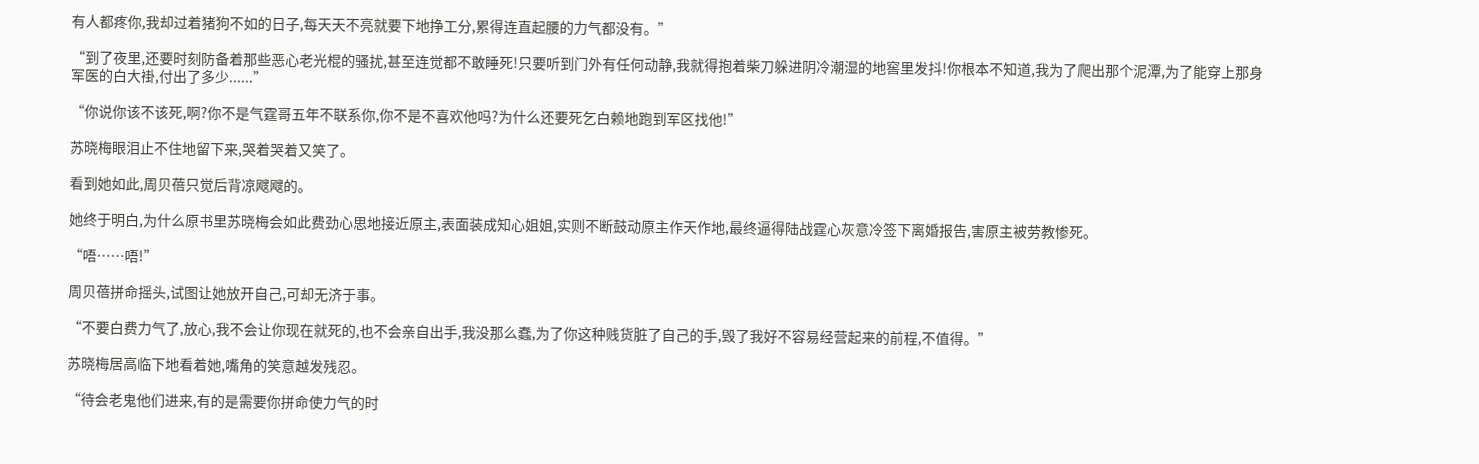有人都疼你,我却过着猪狗不如的日子,每天天不亮就要下地挣工分,累得连直起腰的力气都没有。”

“到了夜里,还要时刻防备着那些恶心老光棍的骚扰,甚至连觉都不敢睡死!只要听到门外有任何动静,我就得抱着柴刀躲进阴冷潮湿的地窖里发抖!你根本不知道,我为了爬出那个泥潭,为了能穿上那身军医的白大褂,付出了多少......”

“你说你该不该死,啊?你不是气霆哥五年不联系你,你不是不喜欢他吗?为什么还要死乞白赖地跑到军区找他!”

苏晓梅眼泪止不住地留下来,哭着哭着又笑了。

看到她如此,周贝蓓只觉后背凉飕飕的。

她终于明白,为什么原书里苏晓梅会如此费劲心思地接近原主,表面装成知心姐姐,实则不断鼓动原主作天作地,最终逼得陆战霆心灰意冷签下离婚报告,害原主被劳教惨死。

“唔……唔!”

周贝蓓拼命摇头,试图让她放开自己,可却无济于事。

“不要白费力气了,放心,我不会让你现在就死的,也不会亲自出手,我没那么蠢,为了你这种贱货脏了自己的手,毁了我好不容易经营起来的前程,不值得。”

苏晓梅居高临下地看着她,嘴角的笑意越发残忍。

“待会老鬼他们进来,有的是需要你拼命使力气的时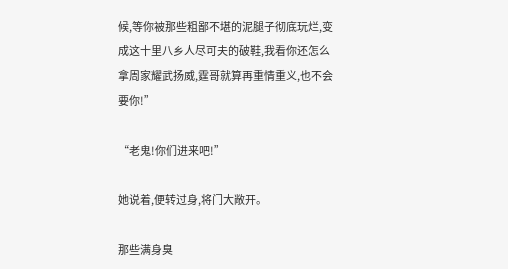候,等你被那些粗鄙不堪的泥腿子彻底玩烂,变成这十里八乡人尽可夫的破鞋,我看你还怎么拿周家耀武扬威,霆哥就算再重情重义,也不会要你!”

“老鬼!你们进来吧!”

她说着,便转过身,将门大敞开。

那些满身臭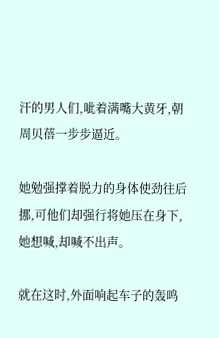汗的男人们,呲着满嘴大黄牙,朝周贝蓓一步步逼近。

她勉强撑着脱力的身体使劲往后挪,可他们却强行将她压在身下,她想喊,却喊不出声。

就在这时,外面响起车子的轰鸣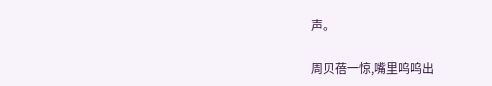声。

周贝蓓一惊,嘴里呜呜出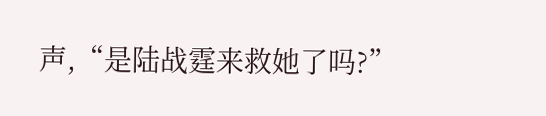声,“是陆战霆来救她了吗?”